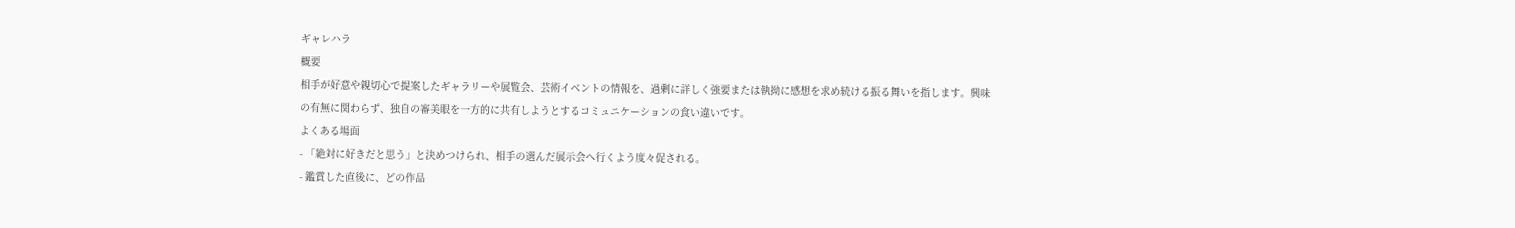ギャレハラ
概要
相手が好意や親切心で提案したギャラリーや展覧会、芸術イベントの情報を、過剰に詳しく強要または執拗に感想を求め続ける振る舞いを指します。興味の有無に関わらず、独自の審美眼を一方的に共有しようとするコミュニケーションの食い違いです。
よくある場面
- 「絶対に好きだと思う」と決めつけられ、相手の選んだ展示会へ行くよう度々促される。
- 鑑賞した直後に、どの作品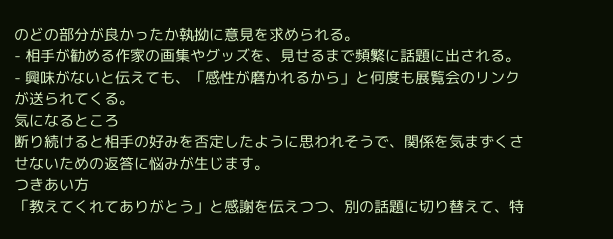のどの部分が良かったか執拗に意見を求められる。
- 相手が勧める作家の画集やグッズを、見せるまで頻繁に話題に出される。
- 興味がないと伝えても、「感性が磨かれるから」と何度も展覧会のリンクが送られてくる。
気になるところ
断り続けると相手の好みを否定したように思われそうで、関係を気まずくさせないための返答に悩みが生じます。
つきあい方
「教えてくれてありがとう」と感謝を伝えつつ、別の話題に切り替えて、特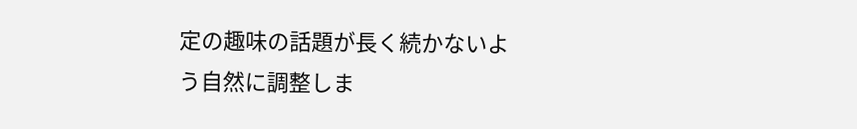定の趣味の話題が長く続かないよう自然に調整しま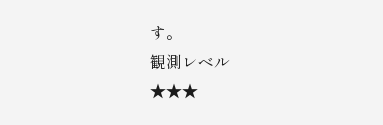す。
観測レベル
★★★